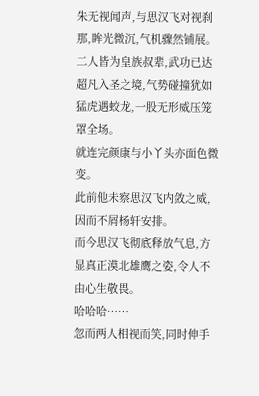朱无视闻声,与思汉飞对视刹那,眸光微沉,气机骤然铺展。
二人皆为皇族叔辈,武功已达超凡入圣之境,气势碰撞犹如猛虎遇蛟龙,一股无形威压笼罩全场。
就连完颜康与小丫头亦面色微变。
此前他未察思汉飞内敛之威,因而不屑杨轩安排。
而今思汉飞彻底释放气息,方显真正漠北雄鹰之姿,令人不由心生敬畏。
哈哈哈……
忽而两人相视而笑,同时伸手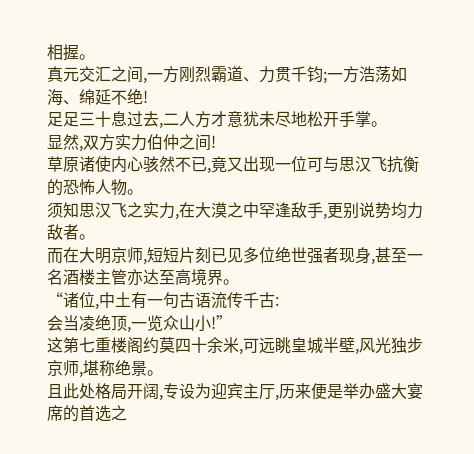相握。
真元交汇之间,一方刚烈霸道、力贯千钧;一方浩荡如海、绵延不绝!
足足三十息过去,二人方才意犹未尽地松开手掌。
显然,双方实力伯仲之间!
草原诸使内心骇然不已,竟又出现一位可与思汉飞抗衡的恐怖人物。
须知思汉飞之实力,在大漠之中罕逢敌手,更别说势均力敌者。
而在大明京师,短短片刻已见多位绝世强者现身,甚至一名酒楼主管亦达至高境界。
“诸位,中土有一句古语流传千古:
会当凌绝顶,一览众山小!”
这第七重楼阁约莫四十余米,可远眺皇城半壁,风光独步京师,堪称绝景。
且此处格局开阔,专设为迎宾主厅,历来便是举办盛大宴席的首选之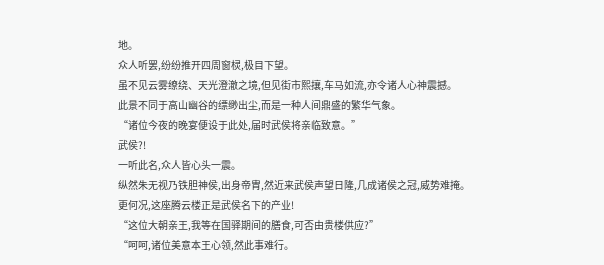地。
众人听罢,纷纷推开四周窗棂,极目下望。
虽不见云雾缭绕、天光澄澈之境,但见街市熙攘,车马如流,亦令诸人心神震撼。
此景不同于高山幽谷的缥缈出尘,而是一种人间鼎盛的繁华气象。
“诸位今夜的晚宴便设于此处,届时武侯将亲临致意。”
武侯?!
一听此名,众人皆心头一震。
纵然朱无视乃铁胆神侯,出身帝胄,然近来武侯声望日隆,几成诸侯之冠,威势难掩。
更何况,这座腾云楼正是武侯名下的产业!
“这位大朝亲王,我等在国驿期间的膳食,可否由贵楼供应?”
“呵呵,诸位美意本王心领,然此事难行。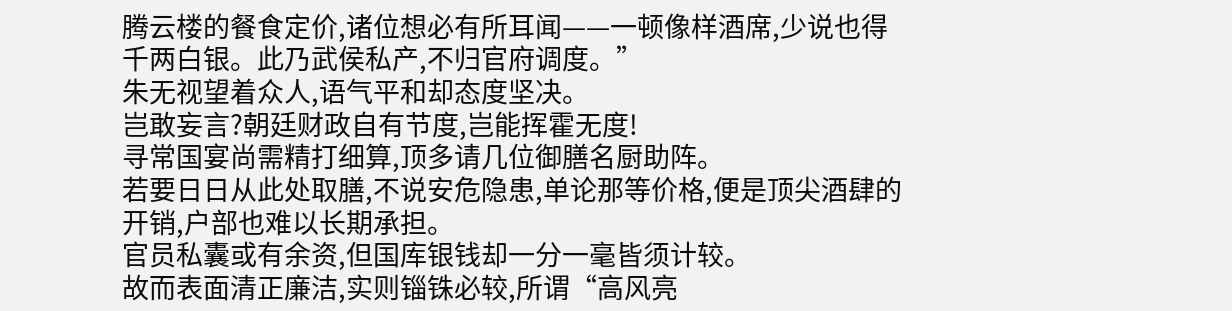腾云楼的餐食定价,诸位想必有所耳闻——一顿像样酒席,少说也得千两白银。此乃武侯私产,不归官府调度。”
朱无视望着众人,语气平和却态度坚决。
岂敢妄言?朝廷财政自有节度,岂能挥霍无度!
寻常国宴尚需精打细算,顶多请几位御膳名厨助阵。
若要日日从此处取膳,不说安危隐患,单论那等价格,便是顶尖酒肆的开销,户部也难以长期承担。
官员私囊或有余资,但国库银钱却一分一毫皆须计较。
故而表面清正廉洁,实则锱铢必较,所谓“高风亮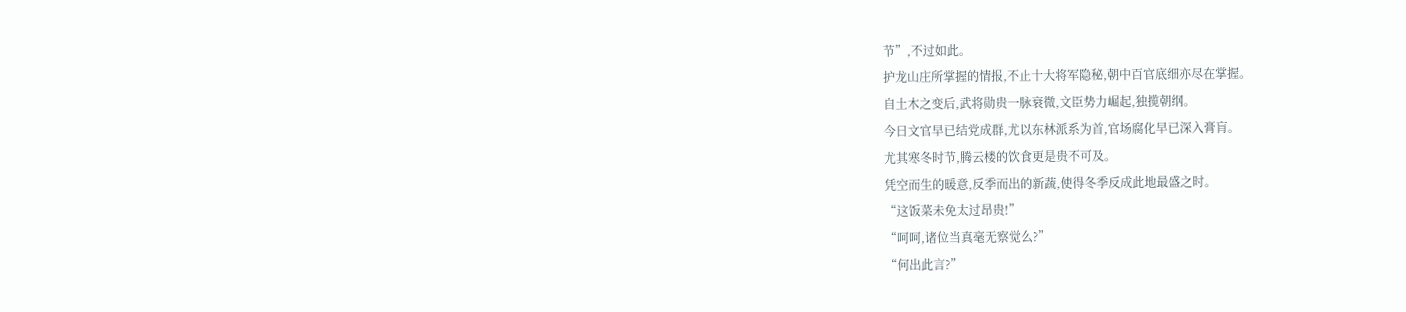节”,不过如此。
护龙山庄所掌握的情报,不止十大将军隐秘,朝中百官底细亦尽在掌握。
自土木之变后,武将勋贵一脉衰微,文臣势力崛起,独揽朝纲。
今日文官早已结党成群,尤以东林派系为首,官场腐化早已深入膏肓。
尤其寒冬时节,腾云楼的饮食更是贵不可及。
凭空而生的暖意,反季而出的新蔬,使得冬季反成此地最盛之时。
“这饭菜未免太过昂贵!”
“呵呵,诸位当真毫无察觉么?”
“何出此言?”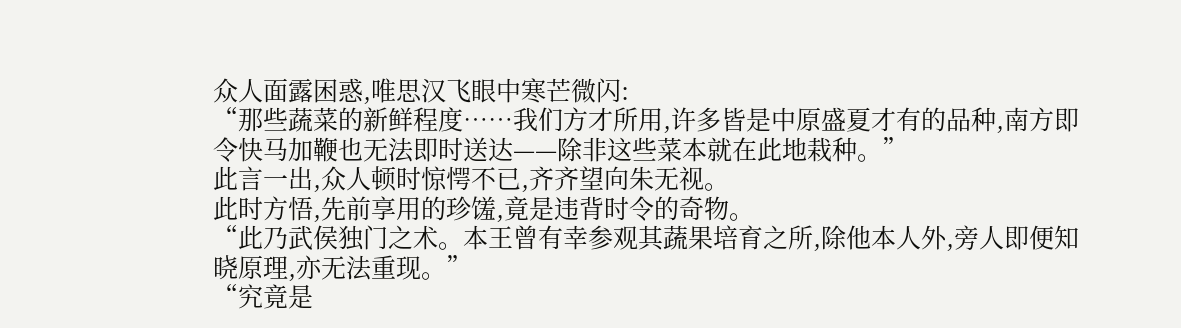众人面露困惑,唯思汉飞眼中寒芒微闪:
“那些蔬菜的新鲜程度……我们方才所用,许多皆是中原盛夏才有的品种,南方即令快马加鞭也无法即时送达——除非这些菜本就在此地栽种。”
此言一出,众人顿时惊愕不已,齐齐望向朱无视。
此时方悟,先前享用的珍馐,竟是违背时令的奇物。
“此乃武侯独门之术。本王曾有幸参观其蔬果培育之所,除他本人外,旁人即便知晓原理,亦无法重现。”
“究竟是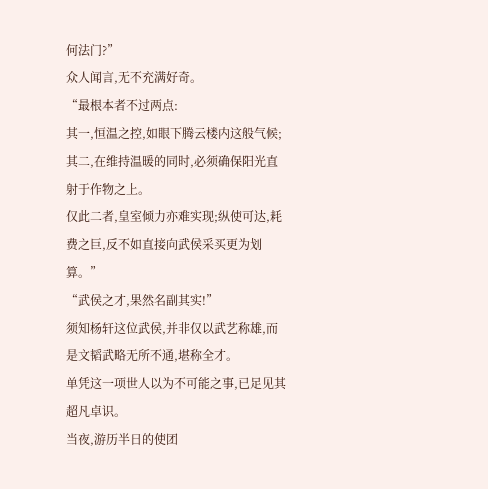何法门?”
众人闻言,无不充满好奇。
“最根本者不过两点:
其一,恒温之控,如眼下腾云楼内这般气候;
其二,在维持温暖的同时,必须确保阳光直射于作物之上。
仅此二者,皇室倾力亦难实现;纵使可达,耗费之巨,反不如直接向武侯采买更为划算。”
“武侯之才,果然名副其实!”
须知杨轩这位武侯,并非仅以武艺称雄,而是文韬武略无所不通,堪称全才。
单凭这一项世人以为不可能之事,已足见其超凡卓识。
当夜,游历半日的使团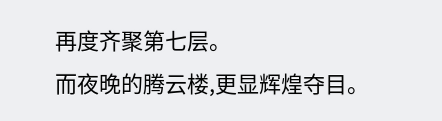再度齐聚第七层。
而夜晚的腾云楼,更显辉煌夺目。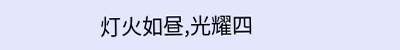灯火如昼,光耀四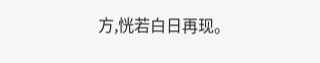方,恍若白日再现。